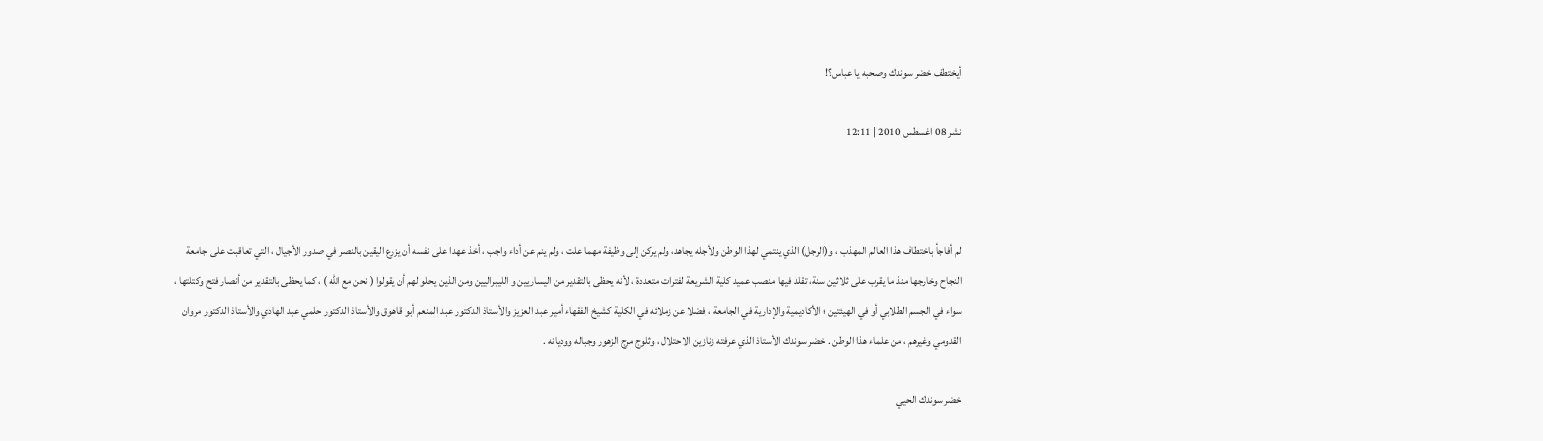أيختطف خضر سوندك وصحبه يا عباس؟!

نشر 08 اغسطس 2010 | 12:11



لم أفاجأ باختطاف هذا العالم المهذب ، و(الرجل) الذي ينتمي لهذا الوطن ولأجله يجاهد، ولم يركن إلى وظيفة مهما علت ، ولم ينم عن أداء واجب ، أخذ عهدا على نفسه أن يزرع اليقين بالنصر في صدور الأجيال ، التي تعاقبت على جامعة النجاح وخارجها منذ ما يقرب على ثلاثين سنة، تقلد فيها منصب عميد كلية الشريعة لفترات متعددة ، لأنه يحظى بالتقدير من اليساريين و الليبراليين ومن الذين يحلو لهم أن يقولوا ( نحن مع الله ) ، كما يحظى بالتقدير من أنصار فتح وكتلتها ، سواء في الجسم الطلابي أو في الهيئتين ؛ الأكاديمية والإدارية في الجامعة ، فضلا عن زملائه في الكلية كشيخ الفقهاء أمير عبد العزيز والأستاذ الدكتور عبد المنعم أبو قاهوق والأستاذ الدكتور حلمي عبد الهادي والأستاذ الدكتور مروان القدومي وغيرهم ، من علماء هذا الوطن . خضر سوندك الأستاذ الذي عرفته زنازين الاحتلال ، وثلوج مرج الزهور وجباله ووديانه .

خضر سوندك الحيي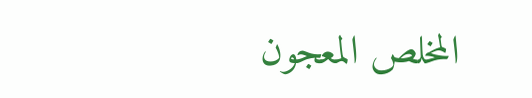المخلص المعجون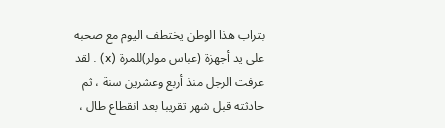بتراب هذا الوطن يختطف اليوم مع صحبه على يد أجهزة (عباس مولر)للمرة (x) . لقد عرفت الرجل منذ أربع وعشرين سنة ، ثم حادثته قبل شهر تقريبا بعد انقطاع طال ،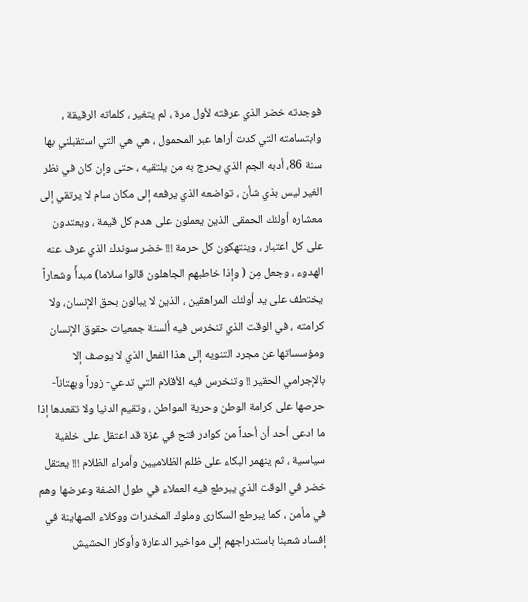فوجدته خضر الذي عرفته لأول مرة ، لم يتغير ، كلماته الرقيقة ، وابتسامته التي كدت أراها عبر المحمول ، هي هي التي استقبلني بها سنة 86، أدبه الجم الذي يحرج به من يلتقيه ، حتى وإن كان في نظر الغير ليس بذي شأن ، تواضعه الذي يرفعه إلى مكان سام لا يرتقي إلى معشاره أولئك الحمقى الذين يعملون على هدم كل قيمة ، ويعتدون على كل اعتبار ، وينتهكون كل حرمة !!! خضر سوندك الذي عرف عنه الهدوء ، وجعل مِن ( وإذا خاطبهم الجاهلون قالوا سلاما) مبدأً وشعاراً يختطف على يد أولئك المراهقين ، الذين لا يبالون بحق الإنسان، ولا كرامته ، في الوقت الذي تنخرس فيه ألسنة جمعيات حقوق الإنسان ومؤسساتها عن مجرد التنويه إلى هذا الفعل الذي لا يوصف إلا بالإجرامي الحقير !! وتنخرس فيه الأقلام التي تدعي- زوراً وبهتاناً- حرصها على كرامة الوطن وحرية المواطن ، وتقيم الدنيا ولا تقعدها إذا ما ادعى أحد أن أحداً من كوادر فتح في غزة قد اعتقل على خلفية سياسية ، ثم ينهمر البكاء على ظلم الظلاميين وأمراء الظلام !!! يعتقل خضر في الوقت الذي يبرطع فيه العملاء في طول الضفة وعرضها وهم في مأمن ، كما يبرطع السكارى وملوك المخدرات ووكلاء الصهاينة في إفساد شعبنا باستدراجهم إلى مواخير الدعارة وأوكار الحشيش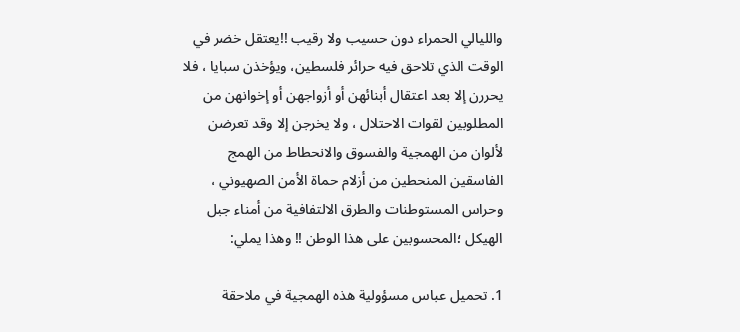والليالي الحمراء دون حسيب ولا رقيب !!يعتقل خضر في الوقت الذي تلاحق فيه حرائر فلسطين، ويؤخذن سبايا ، فلا يحررن إلا بعد اعتقال أبنائهن أو أزواجهن أو إخوانهن من المطلوبين لقوات الاحتلال ، ولا يخرجن إلا وقد تعرضن لألوان من الهمجية والفسوق والانحطاط من الهمج الفاسقين المنحطين من أزلام حماة الأمن الصهيوني ، وحراس المستوطنات والطرق الالتفافية من أمناء جبل الهيكل ؛المحسوبين على هذا الوطن !! وهذا يملي:

1. تحميل عباس مسؤولية هذه الهمجية في ملاحقة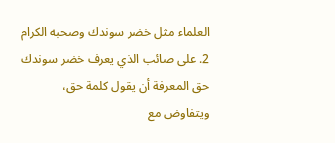العلماء مثل خضر سوندك وصحبه الكرام
2. على صائب الذي يعرف خضر سوندك حق المعرفة أن يقول كلمة حق، ويتفاوض مع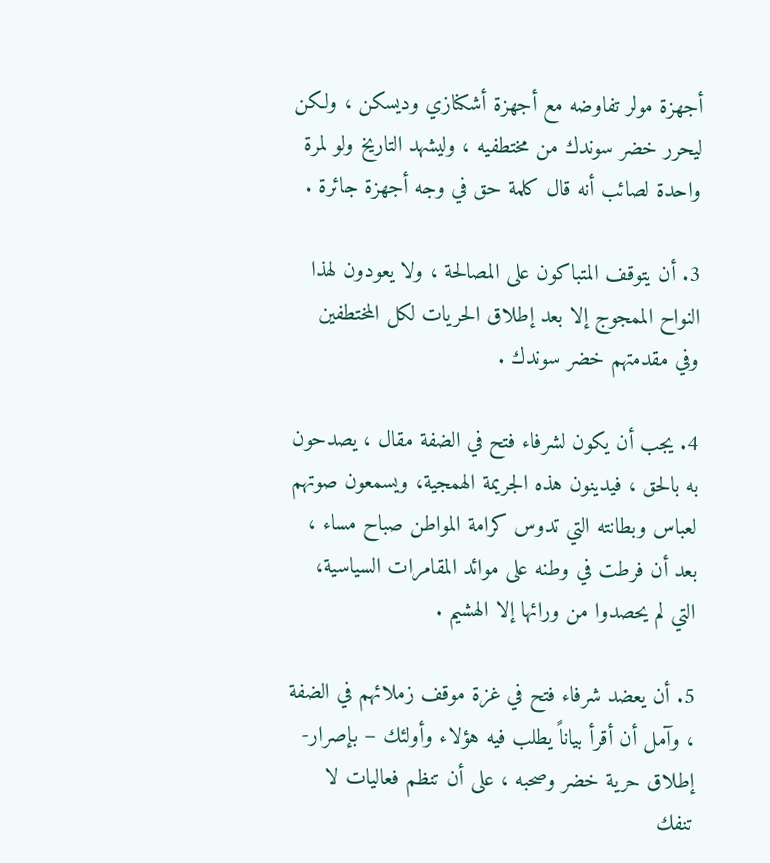أجهزة مولر تفاوضه مع أجهزة أشكنازي وديسكن ، ولكن ليحرر خضر سوندك من مختطفيه ، وليشهد التاريخ ولو لمرة واحدة لصائب أنه قال كلمة حق في وجه أجهزة جائرة .

3. أن يتوقف المتباكون على المصالحة ، ولا يعودون لهذا النواح الممجوج إلا بعد إطلاق الحريات لكل المختطفين وفي مقدمتهم خضر سوندك .

4. يجب أن يكون لشرفاء فتح في الضفة مقال ، يصدحون به بالحق ، فيدينون هذه الجريمة الهمجية، ويسمعون صوتهم لعباس وبطانته التي تدوس كرامة المواطن صباح مساء ، بعد أن فرطت في وطنه على موائد المقامرات السياسية، التي لم يحصدوا من ورائها إلا الهشيم .

5. أن يعضد شرفاء فتح في غزة موقف زملائهم في الضفة ، وآمل أن أقرأ بياناً يطلب فيه هؤلاء وأولئك – بإصرار- إطلاق حرية خضر وصحبه ، على أن تنظم فعاليات لا تنفك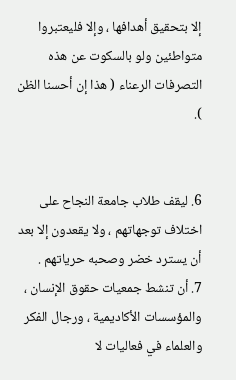إلا بتحقيق أهدافها ، وإلا فليعتبروا متواطئين ولو بالسكوت عن هذه التصرفات الرعناء ( هذا إن أحسنا الظن ).


6. ليقف طلاب جامعة النجاح على اختلاف توجهاتهم ، ولا يقعدون إلا بعد أن يسترد خضر وصحبه حرياتهم .
7. أن تنشط جمعيات حقوق الإنسان ، والمؤسسات الأكاديمية ، ورجال الفكر والعلماء في فعاليات لا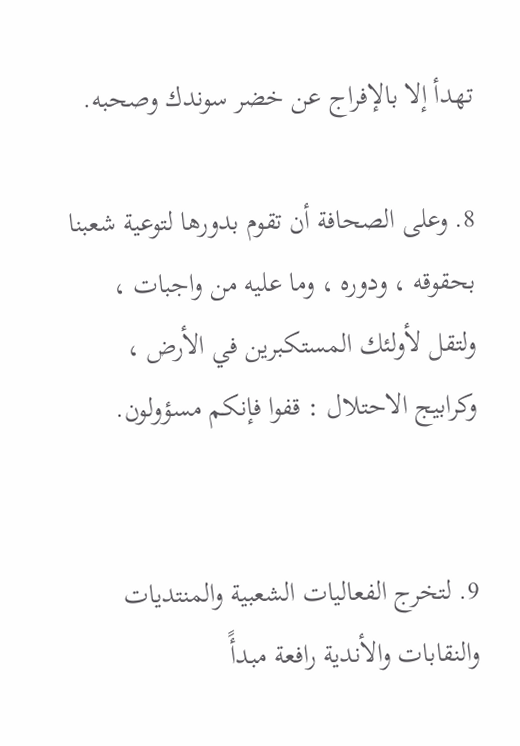تهدأ إلا بالإفراج عن خضر سوندك وصحبه.

8. وعلى الصحافة أن تقوم بدورها لتوعية شعبنا بحقوقه ، ودوره ، وما عليه من واجبات ، ولتقل لأولئك المستكبرين في الأرض ، وكرابيج الاحتلال : قفوا فإنكم مسؤولون.


9. لتخرج الفعاليات الشعبية والمنتديات والنقابات والأندية رافعة مبدأً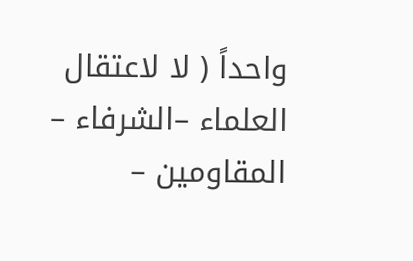واحداً ( لا لاعتقال العلماء –الشرفاء – المقاومين –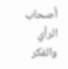أصحاب الرأي والفكر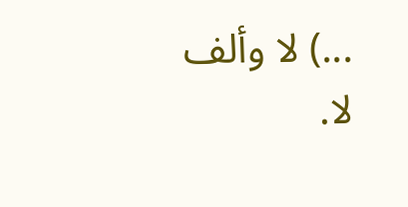...) لا وألف لا.